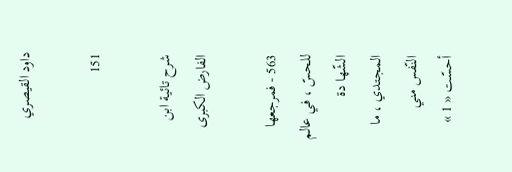داود القيصري

151

شرح تائية ابن الفارض الكبرى

563 - فمرجعها للحسّ ، في عالم الشّها دة المجتدي ، ما النّفس مني أحسّت « 1 »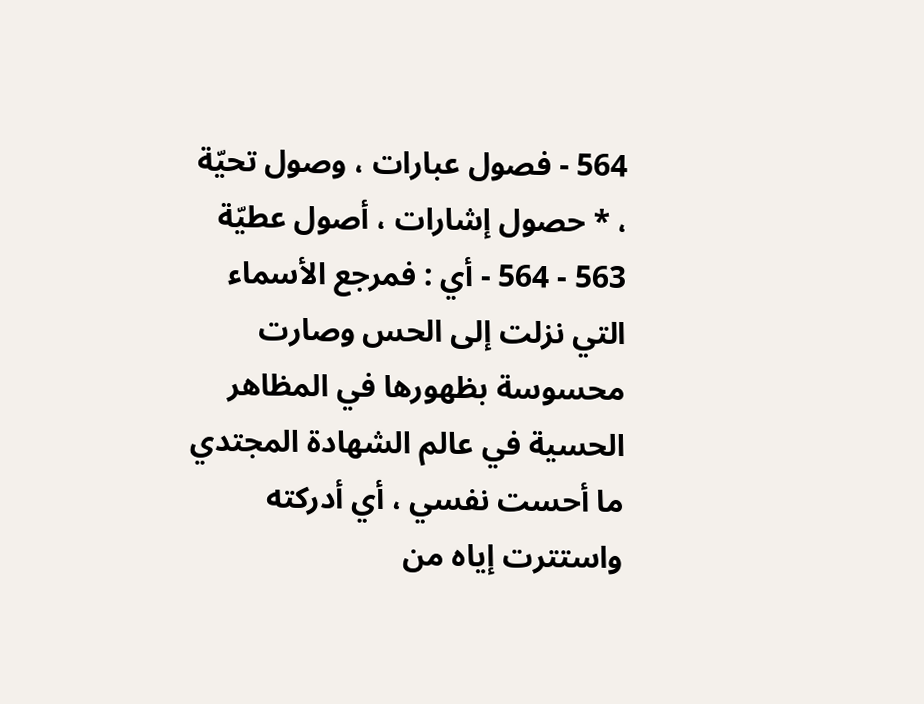564 - فصول عبارات ، وصول تحيّة ، * حصول إشارات ، أصول عطيّة 563 - 564 - أي : فمرجع الأسماء التي نزلت إلى الحس وصارت محسوسة بظهورها في المظاهر الحسية في عالم الشهادة المجتدي ما أحست نفسي ، أي أدركته واستترت إياه من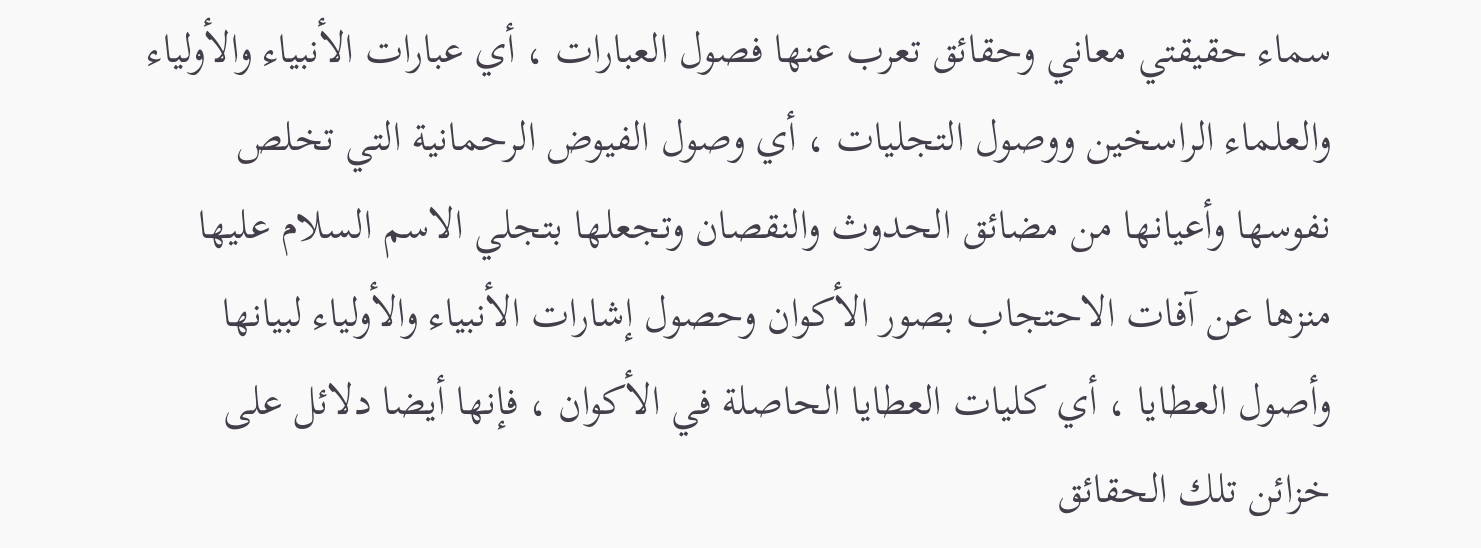سماء حقيقتي معاني وحقائق تعرب عنها فصول العبارات ، أي عبارات الأنبياء والأولياء والعلماء الراسخين ووصول التجليات ، أي وصول الفيوض الرحمانية التي تخلص نفوسها وأعيانها من مضائق الحدوث والنقصان وتجعلها بتجلي الاسم السلام عليها منزها عن آفات الاحتجاب بصور الأكوان وحصول إشارات الأنبياء والأولياء لبيانها وأصول العطايا ، أي كليات العطايا الحاصلة في الأكوان ، فإنها أيضا دلائل على خزائن تلك الحقائق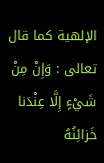الإلهية كما قال تعالى : وَإِنْ مِنْ شَيْءٍ إِلَّا عِنْدَنا خَزائِنُهُ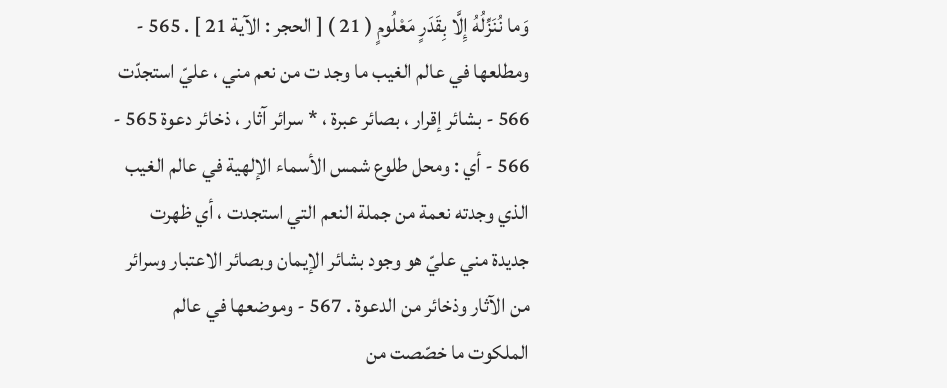وَما نُنَزِّلُهُ إِلَّا بِقَدَرٍ مَعْلُومٍ ( 21 ) [ الحجر : الآية 21 ] . 565 - ومطلعها في عالم الغيب ما وجد ت من نعم مني ، عليّ استجدّت 566 - بشائر إقرار ، بصائر عبرة ، * سرائر آثار ، ذخائر دعوة 565 - 566 - أي : ومحل طلوع شمس الأسماء الإلهية في عالم الغيب الذي وجدته نعمة من جملة النعم التي استجدت ، أي ظهرت جديدة مني عليّ هو وجود بشائر الإيمان وبصائر الاعتبار وسرائر من الآثار وذخائر من الدعوة . 567 - وموضعها في عالم الملكوت ما خصّصت من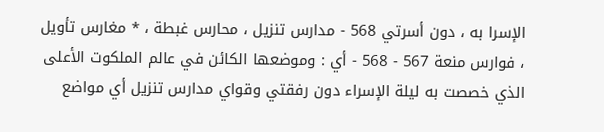الإسرا به ، دون أسرتي 568 - مدارس تنزيل ، محارس غبطة ، * مغارس تأويل ، فوارس منعة 567 - 568 - أي : وموضعها الكائن في عالم الملكوت الأعلى الذي خصصت به ليلة الإسراء دون رفقتي وقواي مدارس تنزيل أي مواضع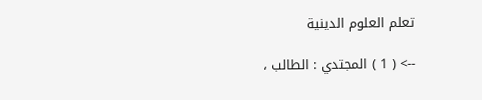تعلم العلوم الدينية

--> ( 1 ) المجتدي : الطالب ،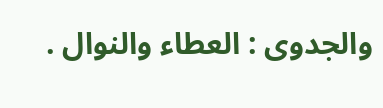والجدوى : العطاء والنوال .